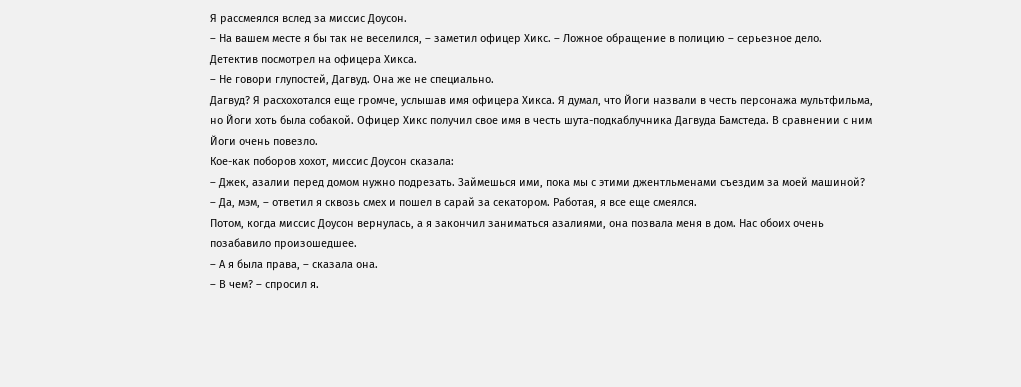Я рассмеялся вслед за миссис Доусон.
– На вашем месте я бы так не веселился, – заметил офицер Хикс. – Ложное обращение в полицию – серьезное дело.
Детектив посмотрел на офицера Хикса.
– Не говори глупостей, Дагвуд. Она же не специально.
Дагвуд? Я расхохотался еще громче, услышав имя офицера Хикса. Я думал, что Йоги назвали в честь персонажа мультфильма, но Йоги хоть была собакой. Офицер Хикс получил свое имя в честь шута-подкаблучника Дагвуда Бамстеда. В сравнении с ним Йоги очень повезло.
Кое-как поборов хохот, миссис Доусон сказала:
– Джек, азалии перед домом нужно подрезать. Займешься ими, пока мы с этими джентльменами съездим за моей машиной?
– Да, мэм, – ответил я сквозь смех и пошел в сарай за секатором. Работая, я все еще смеялся.
Потом, когда миссис Доусон вернулась, а я закончил заниматься азалиями, она позвала меня в дом. Нас обоих очень позабавило произошедшее.
– А я была права, – сказала она.
– В чем? – спросил я.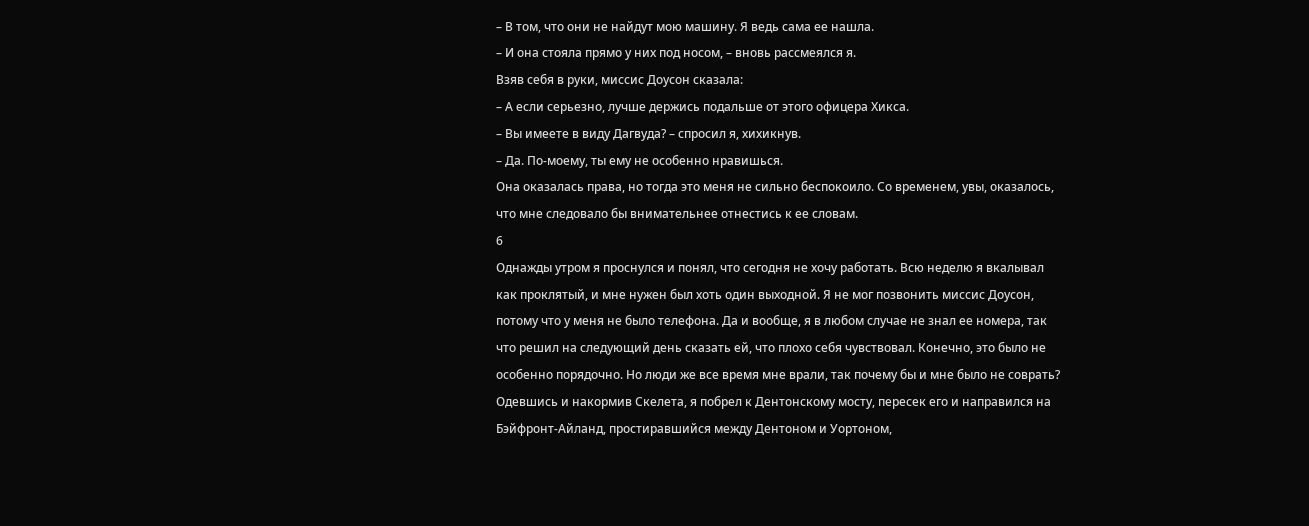– В том, что они не найдут мою машину. Я ведь сама ее нашла.
– И она стояла прямо у них под носом, – вновь рассмеялся я.
Взяв себя в руки, миссис Доусон сказала:
– А если серьезно, лучше держись подальше от этого офицера Хикса.
– Вы имеете в виду Дагвуда? – спросил я, хихикнув.
– Да. По-моему, ты ему не особенно нравишься.
Она оказалась права, но тогда это меня не сильно беспокоило. Со временем, увы, оказалось, что мне следовало бы внимательнее отнестись к ее словам.
6
Однажды утром я проснулся и понял, что сегодня не хочу работать. Всю неделю я вкалывал как проклятый, и мне нужен был хоть один выходной. Я не мог позвонить миссис Доусон, потому что у меня не было телефона. Да и вообще, я в любом случае не знал ее номера, так что решил на следующий день сказать ей, что плохо себя чувствовал. Конечно, это было не особенно порядочно. Но люди же все время мне врали, так почему бы и мне было не соврать?
Одевшись и накормив Скелета, я побрел к Дентонскому мосту, пересек его и направился на Бэйфронт-Айланд, простиравшийся между Дентоном и Уортоном,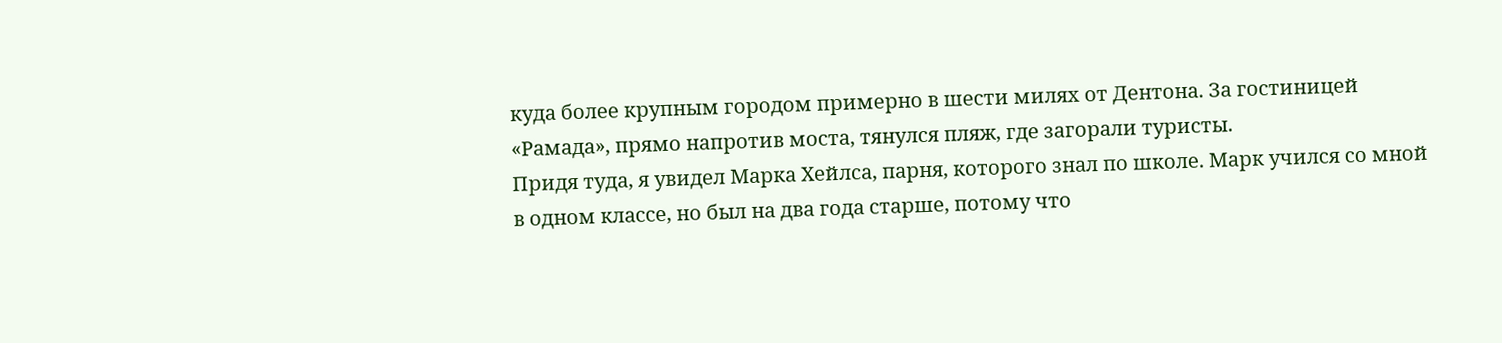куда более крупным городом примерно в шести милях от Дентона. За гостиницей «Рамада», прямо напротив моста, тянулся пляж, где загорали туристы.
Придя туда, я увидел Марка Хейлса, парня, которого знал по школе. Марк учился со мной в одном классе, но был на два года старше, потому что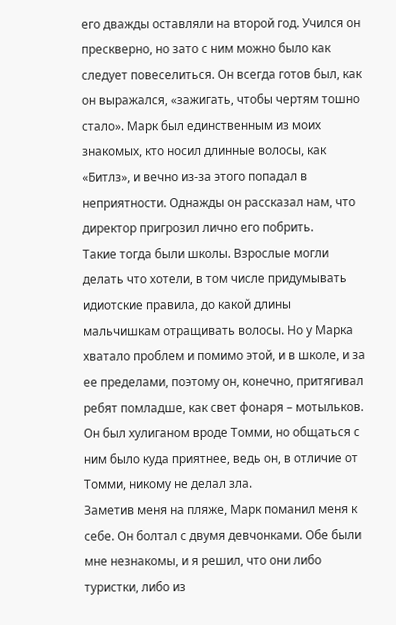его дважды оставляли на второй год. Учился он прескверно, но зато с ним можно было как следует повеселиться. Он всегда готов был, как он выражался, «зажигать, чтобы чертям тошно стало». Марк был единственным из моих знакомых, кто носил длинные волосы, как «Битлз», и вечно из-за этого попадал в неприятности. Однажды он рассказал нам, что директор пригрозил лично его побрить.
Такие тогда были школы. Взрослые могли делать что хотели, в том числе придумывать идиотские правила, до какой длины мальчишкам отращивать волосы. Но у Марка хватало проблем и помимо этой, и в школе, и за ее пределами, поэтому он, конечно, притягивал ребят помладше, как свет фонаря – мотыльков. Он был хулиганом вроде Томми, но общаться с ним было куда приятнее, ведь он, в отличие от Томми, никому не делал зла.
Заметив меня на пляже, Марк поманил меня к себе. Он болтал с двумя девчонками. Обе были мне незнакомы, и я решил, что они либо туристки, либо из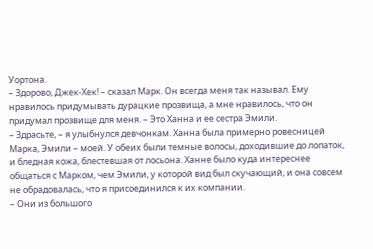Уортона.
– Здорово, Джек-Хек! – сказал Марк. Он всегда меня так называл. Ему нравилось придумывать дурацкие прозвища, а мне нравилось, что он придумал прозвище для меня. – Это Ханна и ее сестра Эмили.
– Здрасьте, – я улыбнулся девчонкам. Ханна была примерно ровесницей Марка, Эмили – моей. У обеих были темные волосы, доходившие до лопаток, и бледная кожа, блестевшая от лосьона. Ханне было куда интереснее общаться с Марком, чем Эмили, у которой вид был скучающий, и она совсем не обрадовалась, что я присоединился к их компании.
– Они из большого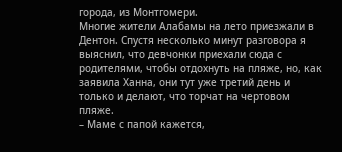города, из Монтгомери.
Многие жители Алабамы на лето приезжали в Дентон. Спустя несколько минут разговора я выяснил, что девчонки приехали сюда с родителями, чтобы отдохнуть на пляже, но, как заявила Ханна, они тут уже третий день и только и делают, что торчат на чертовом пляже.
– Маме с папой кажется,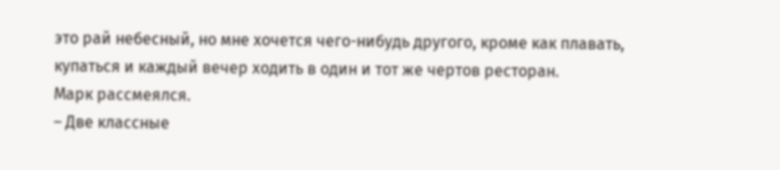это рай небесный, но мне хочется чего-нибудь другого, кроме как плавать, купаться и каждый вечер ходить в один и тот же чертов ресторан.
Марк рассмеялся.
– Две классные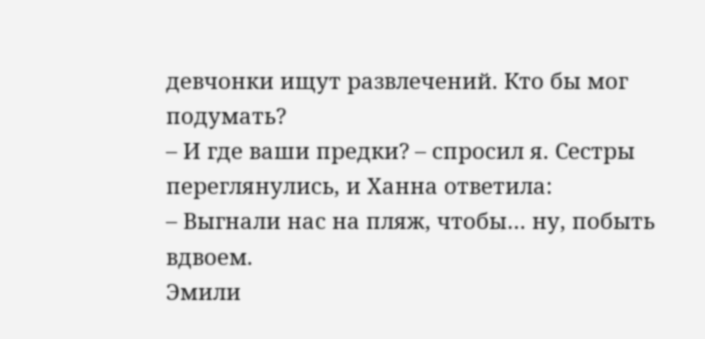девчонки ищут развлечений. Кто бы мог подумать?
– И где ваши предки? – спросил я. Сестры переглянулись, и Ханна ответила:
– Выгнали нас на пляж, чтобы… ну, побыть вдвоем.
Эмили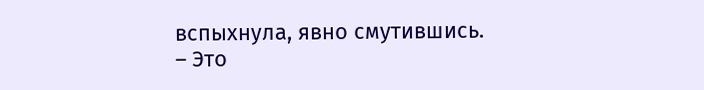вспыхнула, явно смутившись.
– Это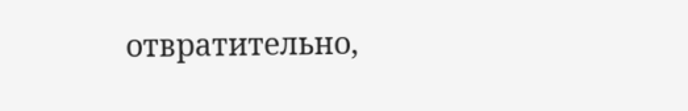отвратительно,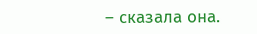– сказала она.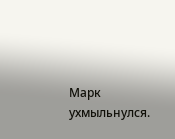Марк ухмыльнулся.